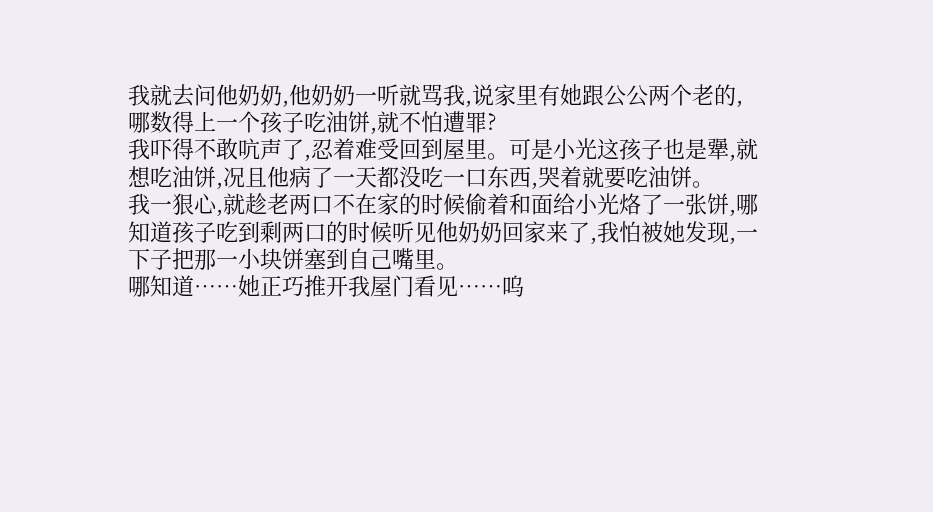我就去问他奶奶,他奶奶一听就骂我,说家里有她跟公公两个老的,哪数得上一个孩子吃油饼,就不怕遭罪?
我吓得不敢吭声了,忍着难受回到屋里。可是小光这孩子也是犟,就想吃油饼,况且他病了一天都没吃一口东西,哭着就要吃油饼。
我一狠心,就趁老两口不在家的时候偷着和面给小光烙了一张饼,哪知道孩子吃到剩两口的时候听见他奶奶回家来了,我怕被她发现,一下子把那一小块饼塞到自己嘴里。
哪知道……她正巧推开我屋门看见……呜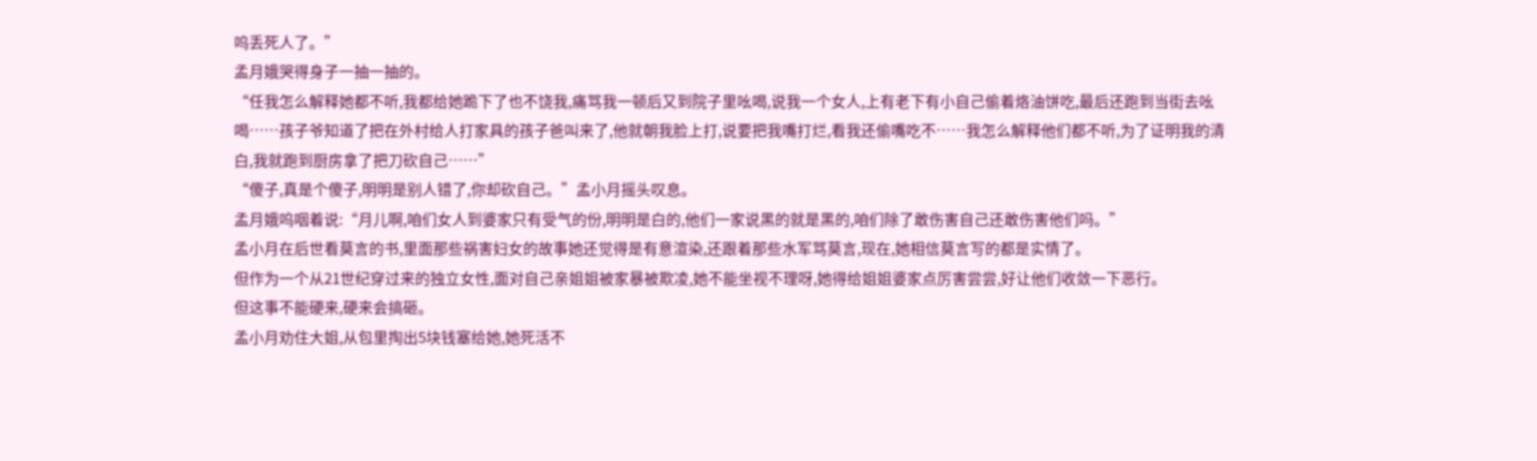呜丢死人了。”
孟月娥哭得身子一抽一抽的。
“任我怎么解释她都不听,我都给她跪下了也不饶我,痛骂我一顿后又到院子里吆喝,说我一个女人,上有老下有小自己偷着烙油饼吃,最后还跑到当街去吆喝……孩子爷知道了把在外村给人打家具的孩子爸叫来了,他就朝我脸上打,说要把我嘴打烂,看我还偷嘴吃不……我怎么解释他们都不听,为了证明我的清白,我就跑到厨房拿了把刀砍自己……”
“傻子,真是个傻子,明明是别人错了,你却砍自己。”孟小月摇头叹息。
孟月娥呜咽着说:“月儿啊,咱们女人到婆家只有受气的份,明明是白的,他们一家说黑的就是黑的,咱们除了敢伤害自己还敢伤害他们吗。”
孟小月在后世看莫言的书,里面那些祸害妇女的故事她还觉得是有意渲染,还跟着那些水军骂莫言,现在,她相信莫言写的都是实情了。
但作为一个从21世纪穿过来的独立女性,面对自己亲姐姐被家暴被欺凌,她不能坐视不理呀,她得给姐姐婆家点厉害尝尝,好让他们收敛一下恶行。
但这事不能硬来,硬来会搞砸。
孟小月劝住大姐,从包里掏出5块钱塞给她,她死活不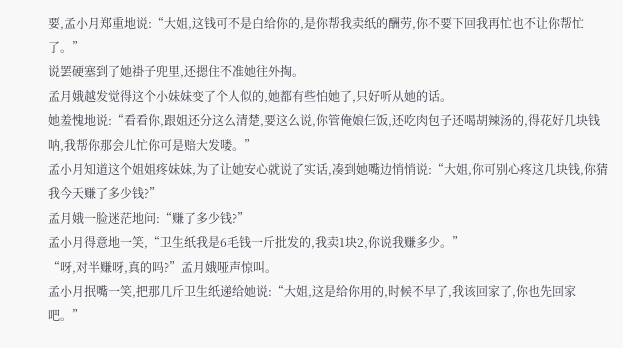要,孟小月郑重地说:“大姐,这钱可不是白给你的,是你帮我卖纸的酬劳,你不要下回我再忙也不让你帮忙了。”
说罢硬塞到了她褂子兜里,还摁住不准她往外掏。
孟月娥越发觉得这个小妹妹变了个人似的,她都有些怕她了,只好听从她的话。
她羞愧地说:“看看你,跟姐还分这么清楚,要这么说,你管俺娘仨饭,还吃肉包子还喝胡辣汤的,得花好几块钱呐,我帮你那会儿忙你可是赔大发喽。”
孟小月知道这个姐姐疼妹妹,为了让她安心就说了实话,凑到她嘴边悄悄说:“大姐,你可别心疼这几块钱,你猜我今天赚了多少钱?”
孟月娥一脸迷茫地问:“赚了多少钱?”
孟小月得意地一笑,“卫生纸我是6毛钱一斤批发的,我卖1块2,你说我赚多少。”
“呀,对半赚呀,真的吗?”孟月娥哑声惊叫。
孟小月抿嘴一笑,把那几斤卫生纸递给她说:“大姐,这是给你用的,时候不早了,我该回家了,你也先回家吧。”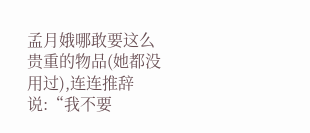孟月娥哪敢要这么贵重的物品(她都没用过),连连推辞说:“我不要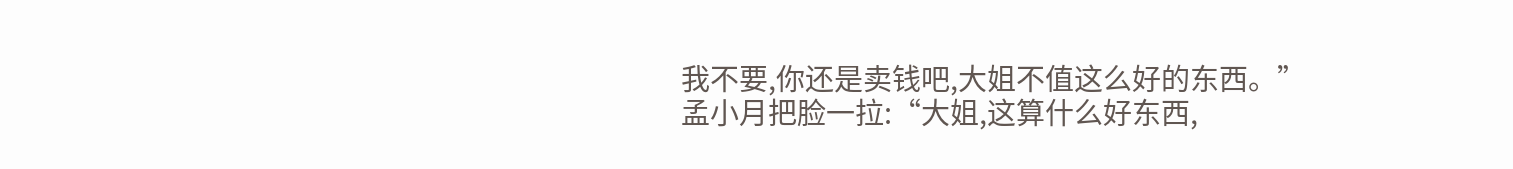我不要,你还是卖钱吧,大姐不值这么好的东西。”
孟小月把脸一拉:“大姐,这算什么好东西,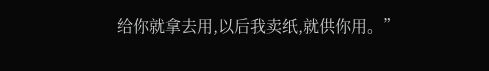给你就拿去用,以后我卖纸,就供你用。”